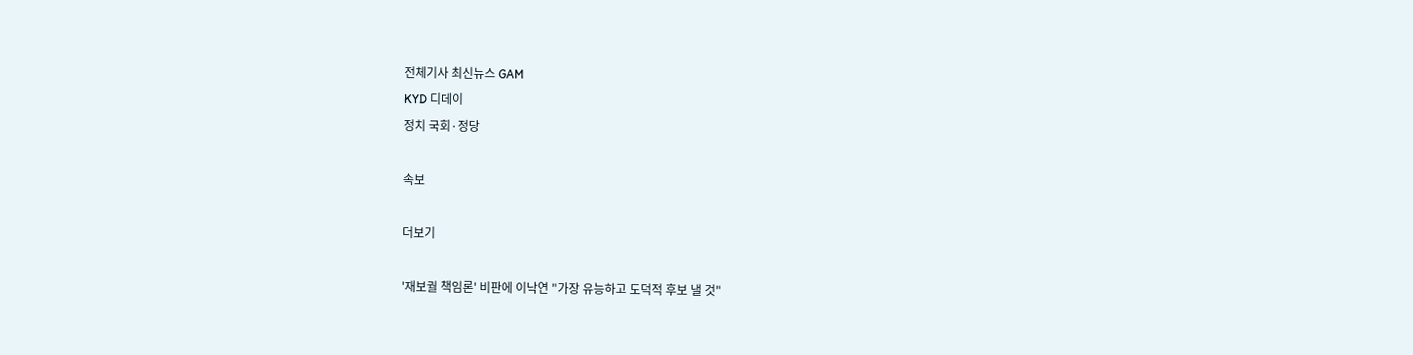전체기사 최신뉴스 GAM
KYD 디데이
정치 국회·정당

속보

더보기

'재보궐 책임론' 비판에 이낙연 "가장 유능하고 도덕적 후보 낼 것"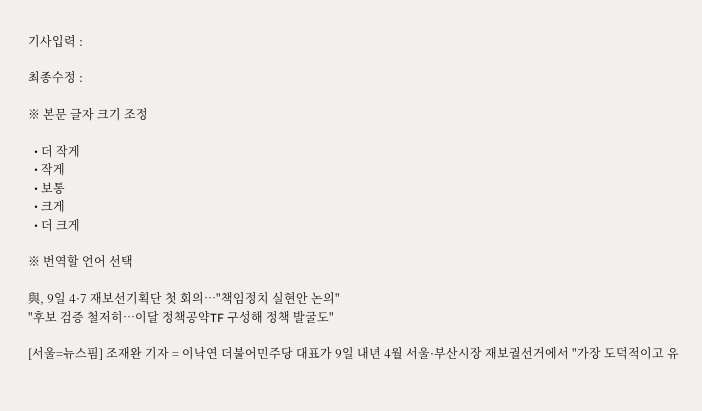기사입력 :

최종수정 :

※ 본문 글자 크기 조정

  • 더 작게
  • 작게
  • 보통
  • 크게
  • 더 크게

※ 번역할 언어 선택

與, 9일 4·7 재보선기획단 첫 회의…"책임정치 실현안 논의"
"후보 검증 철저히…이달 정책공약TF 구성해 정책 발굴도"

[서울=뉴스핌] 조재완 기자 = 이낙연 더불어민주당 대표가 9일 내년 4월 서울·부산시장 재보궐선거에서 "가장 도덕적이고 유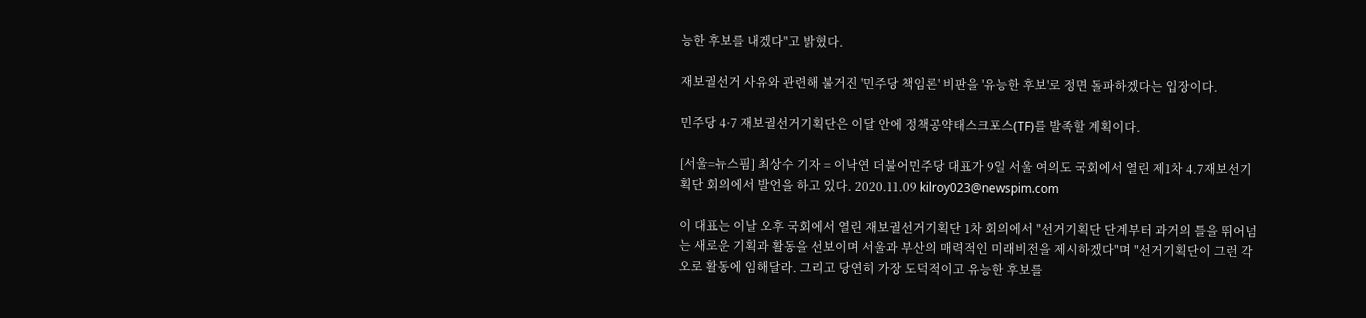능한 후보를 내겠다"고 밝혔다.

재보궐선거 사유와 관련해 불거진 '민주당 책임론' 비판을 '유능한 후보'로 정면 돌파하겠다는 입장이다.

민주당 4·7 재보궐선거기획단은 이달 안에 정책공약태스크포스(TF)를 발족할 계획이다.

[서울=뉴스핌] 최상수 기자 = 이낙연 더불어민주당 대표가 9일 서울 여의도 국회에서 열린 제1차 4.7재보선기획단 회의에서 발언을 하고 있다. 2020.11.09 kilroy023@newspim.com

이 대표는 이날 오후 국회에서 열린 재보궐선거기획단 1차 회의에서 "선거기획단 단계부터 과거의 틀을 뛰어넘는 새로운 기획과 활동을 선보이며 서울과 부산의 매력적인 미래비전을 제시하겠다"며 "선거기획단이 그런 각오로 활동에 임해달라. 그리고 당연히 가장 도덕적이고 유능한 후보를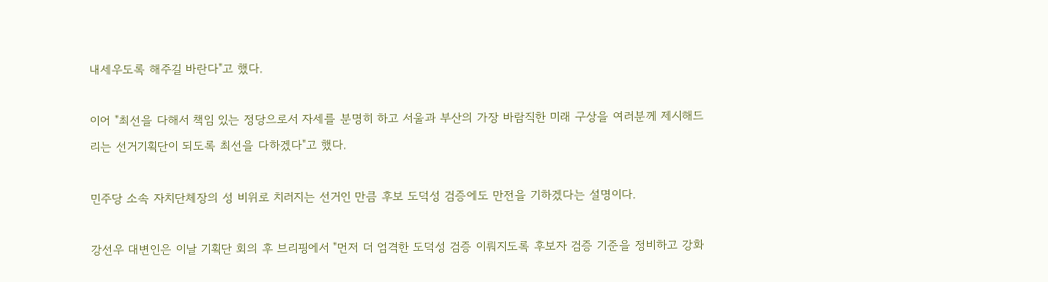내세우도록 해주길 바란다"고 했다.

이어 "최선을 다해서 책임 있는 정당으로서 자세를 분명히 하고 서울과 부산의 가장 바람직한 미래 구상을 여러분께 제시해드리는 선거기획단이 되도록 최선을 다하겠다"고 했다.

민주당 소속 자치단체장의 성 비위로 치러지는 선거인 만큼 후보 도덕성 검증에도 만전을 기하겠다는 설명이다.

강선우 대변인은 이날 기획단 회의 후 브리핑에서 "먼저 더 엄격한 도덕성 검증 이뤄지도록 후보자 검증 기준을 정비하고 강화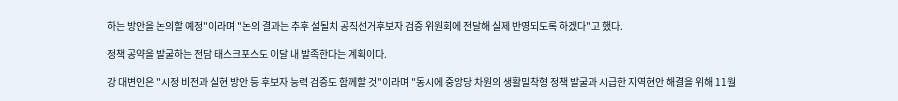하는 방안을 논의할 예정"이라며 "논의 결과는 추후 설될치 공직선거후보자 검증 위원회에 전달해 실제 반영되도록 하겠다"고 했다.

정책 공약을 발굴하는 전담 태스크포스도 이달 내 발족한다는 계획이다.

강 대변인은 "시정 비전과 실현 방안 등 후보자 능력 검증도 함께할 것"이라며 "동시에 중앙당 차원의 생활밀착형 정책 발굴과 시급한 지역현안 해결을 위해 11월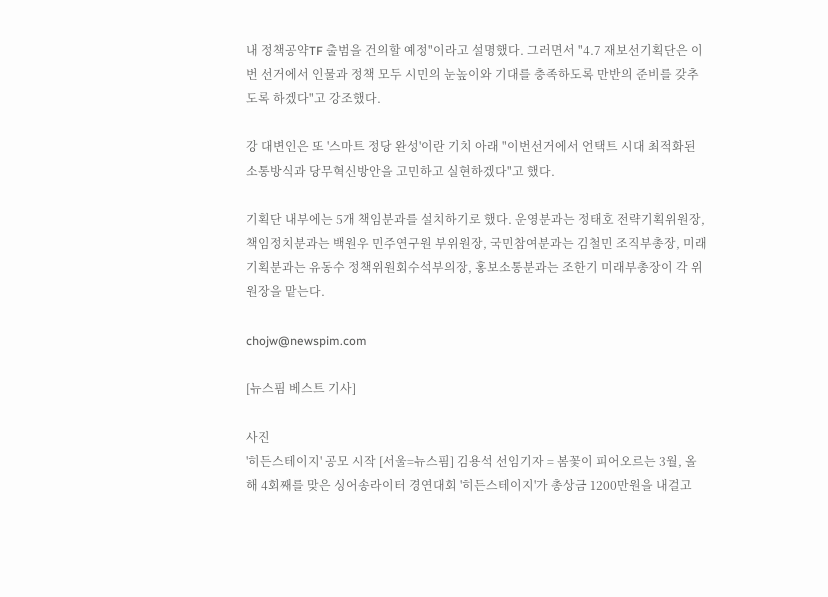내 정책공약TF 출범을 건의할 예정"이라고 설명했다. 그러면서 "4.7 재보선기획단은 이번 선거에서 인물과 정책 모두 시민의 눈높이와 기대를 충족하도록 만반의 준비를 갖추도록 하겠다"고 강조했다.

강 대변인은 또 '스마트 정당 완성'이란 기치 아래 "이번선거에서 언택트 시대 최적화된 소통방식과 당무혁신방안을 고민하고 실현하겠다"고 했다.

기획단 내부에는 5개 책임분과를 설치하기로 했다. 운영분과는 정태호 전략기획위원장, 책임정치분과는 백원우 민주연구원 부위원장, 국민참여분과는 김철민 조직부총장, 미래기획분과는 유동수 정책위원회수석부의장, 홍보소통분과는 조한기 미래부총장이 각 위원장을 맡는다.

chojw@newspim.com

[뉴스핌 베스트 기사]

사진
'히든스테이지' 공모 시작 [서울=뉴스핌] 김용석 선임기자 = 봄꽃이 피어오르는 3월, 올해 4회째를 맞은 싱어송라이터 경연대회 '히든스테이지'가 총상금 1200만원을 내걸고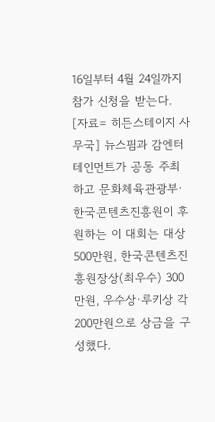16일부터 4월 24일까지 참가 신청을 받는다. [자료= 히든스테이지 사무국] 뉴스핌과 감엔터테인먼트가 공동 주최하고 문화체육관광부·한국콘텐츠진흥원이 후원하는 이 대회는 대상 500만원, 한국콘텐츠진흥원장상(최우수) 300만원, 우수상·루키상 각 200만원으로 상금을 구성했다.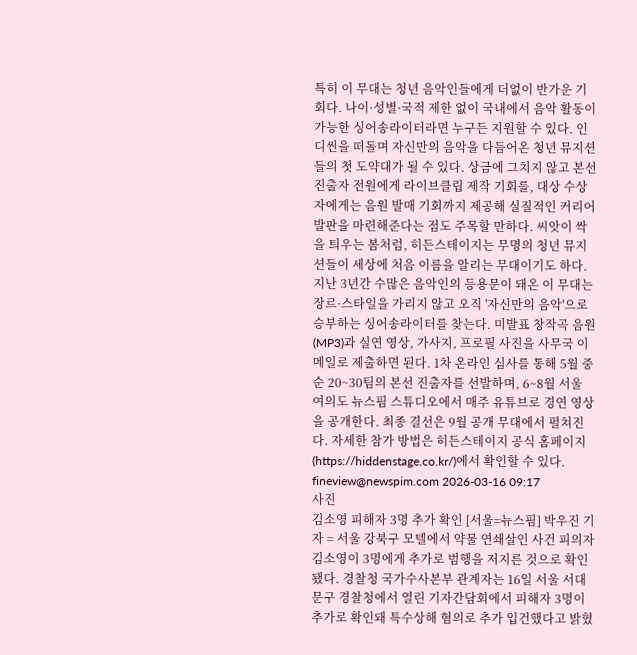특히 이 무대는 청년 음악인들에게 더없이 반가운 기회다. 나이·성별·국적 제한 없이 국내에서 음악 활동이 가능한 싱어송라이터라면 누구든 지원할 수 있다. 인디씬을 떠돌며 자신만의 음악을 다듬어온 청년 뮤지션들의 첫 도약대가 될 수 있다. 상금에 그치지 않고 본선 진출자 전원에게 라이브클립 제작 기회를, 대상 수상자에게는 음원 발매 기회까지 제공해 실질적인 커리어 발판을 마련해준다는 점도 주목할 만하다. 씨앗이 싹을 틔우는 봄처럼, 히든스테이지는 무명의 청년 뮤지션들이 세상에 처음 이름을 알리는 무대이기도 하다. 지난 3년간 수많은 음악인의 등용문이 돼온 이 무대는 장르·스타일을 가리지 않고 오직 '자신만의 음악'으로 승부하는 싱어송라이터를 찾는다. 미발표 창작곡 음원(MP3)과 실연 영상, 가사지, 프로필 사진을 사무국 이메일로 제출하면 된다. 1차 온라인 심사를 통해 5월 중순 20~30팀의 본선 진출자를 선발하며, 6~8월 서울 여의도 뉴스핌 스튜디오에서 매주 유튜브로 경연 영상을 공개한다. 최종 결선은 9월 공개 무대에서 펼쳐진다. 자세한 참가 방법은 히든스테이지 공식 홈페이지(https://hiddenstage.co.kr/)에서 확인할 수 있다. fineview@newspim.com 2026-03-16 09:17
사진
김소영 피해자 3명 추가 확인 [서울=뉴스핌] 박우진 기자 = 서울 강북구 모텔에서 약물 연쇄살인 사건 피의자 김소영이 3명에게 추가로 범행을 저지른 것으로 확인됐다. 경찰청 국가수사본부 관계자는 16일 서울 서대문구 경찰청에서 열린 기자간담회에서 피해자 3명이 추가로 확인돼 특수상해 혐의로 추가 입건했다고 밝혔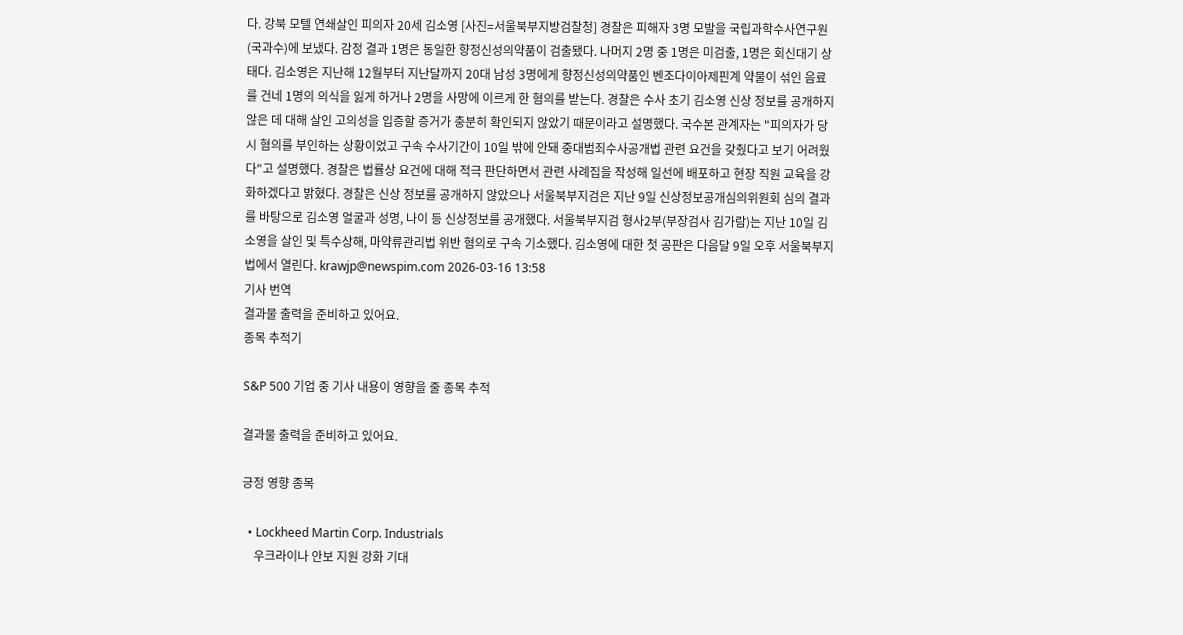다. 강북 모텔 연쇄살인 피의자 20세 김소영 [사진=서울북부지방검찰청] 경찰은 피해자 3명 모발을 국립과학수사연구원(국과수)에 보냈다. 감정 결과 1명은 동일한 향정신성의약품이 검출됐다. 나머지 2명 중 1명은 미검출, 1명은 회신대기 상태다. 김소영은 지난해 12월부터 지난달까지 20대 남성 3명에게 향정신성의약품인 벤조다이아제핀계 약물이 섞인 음료를 건네 1명의 의식을 잃게 하거나 2명을 사망에 이르게 한 혐의를 받는다. 경찰은 수사 초기 김소영 신상 정보를 공개하지 않은 데 대해 살인 고의성을 입증할 증거가 충분히 확인되지 않았기 때문이라고 설명했다. 국수본 관계자는 "피의자가 당시 혐의를 부인하는 상황이었고 구속 수사기간이 10일 밖에 안돼 중대범죄수사공개법 관련 요건을 갖췄다고 보기 어려웠다"고 설명했다. 경찰은 법률상 요건에 대해 적극 판단하면서 관련 사례집을 작성해 일선에 배포하고 현장 직원 교육을 강화하겠다고 밝혔다. 경찰은 신상 정보를 공개하지 않았으나 서울북부지검은 지난 9일 신상정보공개심의위원회 심의 결과를 바탕으로 김소영 얼굴과 성명, 나이 등 신상정보를 공개했다. 서울북부지검 형사2부(부장검사 김가람)는 지난 10일 김소영을 살인 및 특수상해, 마약류관리법 위반 혐의로 구속 기소했다. 김소영에 대한 첫 공판은 다음달 9일 오후 서울북부지법에서 열린다. krawjp@newspim.com 2026-03-16 13:58
기사 번역
결과물 출력을 준비하고 있어요.
종목 추적기

S&P 500 기업 중 기사 내용이 영향을 줄 종목 추적

결과물 출력을 준비하고 있어요.

긍정 영향 종목

  • Lockheed Martin Corp. Industrials
    우크라이나 안보 지원 강화 기대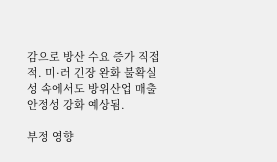감으로 방산 수요 증가 직접적. 미·러 긴장 완화 불확실성 속에서도 방위산업 매출 안정성 강화 예상됨.

부정 영향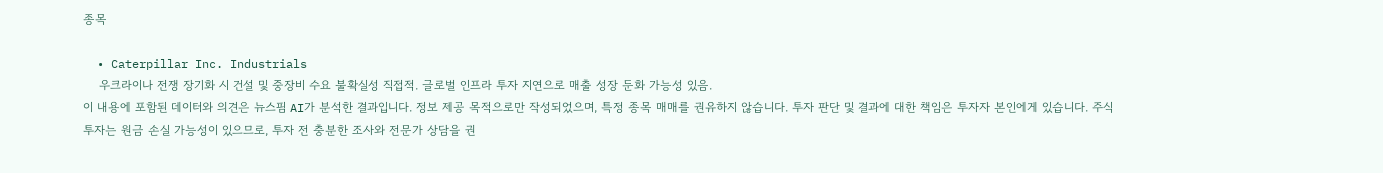종목

  • Caterpillar Inc. Industrials
    우크라이나 전쟁 장기화 시 건설 및 중장비 수요 불확실성 직접적. 글로벌 인프라 투자 지연으로 매출 성장 둔화 가능성 있음.
이 내용에 포함된 데이터와 의견은 뉴스핌 AI가 분석한 결과입니다. 정보 제공 목적으로만 작성되었으며, 특정 종목 매매를 권유하지 않습니다. 투자 판단 및 결과에 대한 책임은 투자자 본인에게 있습니다. 주식 투자는 원금 손실 가능성이 있으므로, 투자 전 충분한 조사와 전문가 상담을 권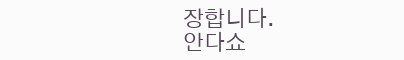장합니다.
안다쇼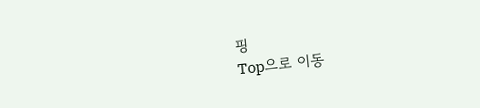핑
Top으로 이동